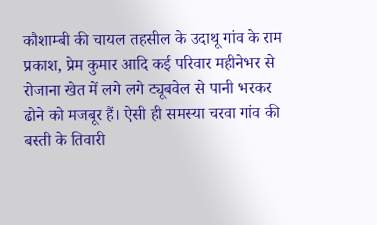कौशाम्बी की चायल तहसील के उदाथू गांव के राम प्रकाश, प्रेम कुमार आदि कई परिवार महीनेभर से रोजाना खेत में लगे लगे ट्यूबवेल से पानी भरकर ढोने को मजबूर हैं। ऐसी ही समस्या चरवा गांव की बस्ती के तिवारी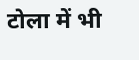टोला में भी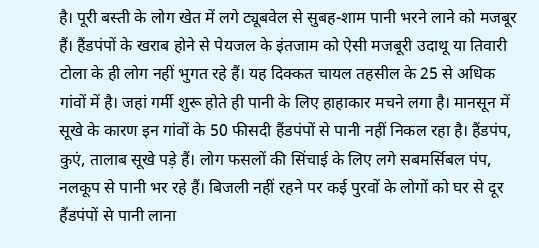है। पूरी बस्ती के लोग खेत में लगे ट्यूबवेल से सुबह-शाम पानी भरने लाने को मजबूर हैं। हैंडपंपों के खराब होने से पेयजल के इंतजाम को ऐसी मजबूरी उदाथू या तिवारी टोला के ही लोग नहीं भुगत रहे हैं। यह दिक्कत चायल तहसील के 25 से अधिक गांवों में है। जहां गर्मी शुरू होते ही पानी के लिए हाहाकार मचने लगा है। मानसून में सूखे के कारण इन गांवों के 50 फीसदी हैंडपंपों से पानी नहीं निकल रहा है। हैंडपंप, कुएं, तालाब सूखे पड़े हैं। लोग फसलों की सिंचाई के लिए लगे सबमर्सिबल पंप, नलकूप से पानी भर रहे हैं। बिजली नहीं रहने पर कई पुरवों के लोगों को घर से दूर हैंडपंपों से पानी लाना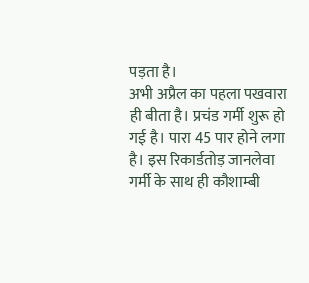पड़ता है।
अभी अप्रैल का पहला पखवारा ही बीता है। प्रचंड गर्मी शुरू हो गई है। पारा 45 पार होने लगा है। इस रिकार्डतोड़ जानलेवा गर्मी के साथ ही कौशाम्बी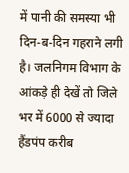में पानी की समस्या भी दिन-ब-दिन गहराने लगी है। जलनिगम विभाग के आंकड़े ही देखें तो जिले भर में 6000 से ज्यादा हैंडपंप करीब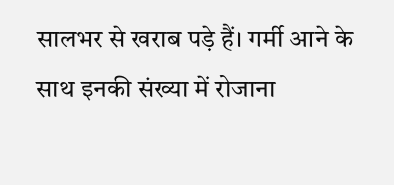सालभर से खराब पड़े हैं। गर्मी आने के साथ इनकी संख्या में रोजाना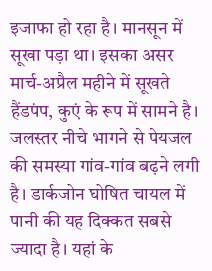इजाफा हो रहा है। मानसून में सूखा पड़ा था। इसका असर मार्च-अप्रैल महीने में सूखते हैंडपंप, कुएं के रूप में सामने है। जलस्तर नीचे भागने से पेयजल की समस्या गांव-गांव बढ़ने लगी है। डार्कजोन घोषित चायल में पानी की यह दिक्कत सबसे ज्यादा है। यहां के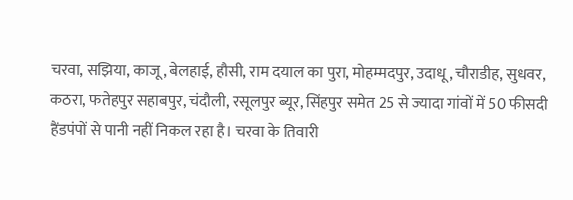चरवा, सझिया, काजू, बेलहाई, हौसी, राम दयाल का पुरा, मोहम्मदपुर, उदाधू, चौराडीह, सुधवर, कठरा, फतेहपुर सहाबपुर, चंदौली, रसूलपुर ब्यूर, सिंहपुर समेत 25 से ज्यादा गांवों में 50 फीसदी हैंडपंपों से पानी नहीं निकल रहा है। चरवा के तिवारी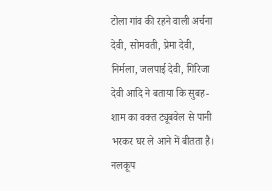टोला गांव की रहने वाली अर्चना देवी, सोमवती, प्रेमा देवी, निर्मला, जलपाई देवी, गिरिजा देवी आदि ने बताया कि सुबह-शाम का वक्त ट्यूबवेल से पानी भरकर घर ले आने में बीतता है।
नलकूप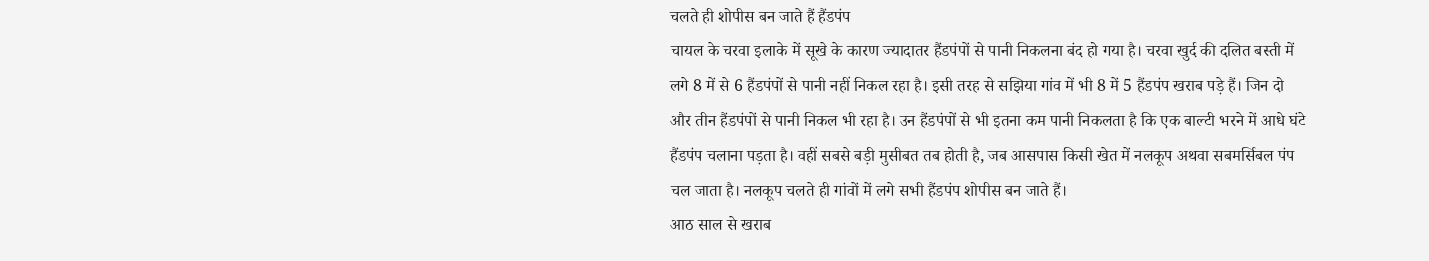चलते ही शोपीस बन जाते हैं हैंडपंप
चायल के चरवा इलाके में सूखे के कारण ज्यादातर हैंडपंपों से पानी निकलना बंद हो गया है। चरवा खुर्द की दलित बस्ती में लगे 8 में से 6 हैंडपंपों से पानी नहीं निकल रहा है। इसी तरह से सझिया गांव में भी 8 में 5 हैंडपंप खराब पड़े हैं। जिन दो और तीन हैंडपंपों से पानी निकल भी रहा है। उन हैंडपंपों से भी इतना कम पानी निकलता है कि एक बाल्टी भरने में आधे घंटे हैंडपंप चलाना पड़ता है। वहीं सबसे बड़ी मुसीबत तब होती है, जब आसपास किसी खेत में नलकूप अथवा सबमर्सिबल पंप चल जाता है। नलकूप चलते ही गांवों में लगे सभी हैंडपंप शोपीस बन जाते हैं।
आठ साल से खराब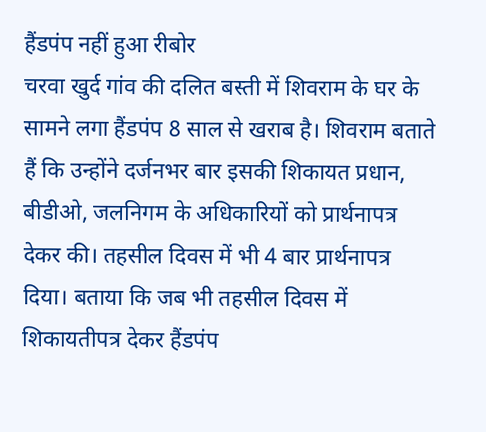हैंडपंप नहीं हुआ रीबोर
चरवा खुर्द गांव की दलित बस्ती में शिवराम के घर के सामने लगा हैंडपंप 8 साल से खराब है। शिवराम बताते हैं कि उन्होंने दर्जनभर बार इसकी शिकायत प्रधान, बीडीओ, जलनिगम के अधिकारियों को प्रार्थनापत्र देकर की। तहसील दिवस में भी 4 बार प्रार्थनापत्र दिया। बताया कि जब भी तहसील दिवस में शिकायतीपत्र देकर हैंडपंप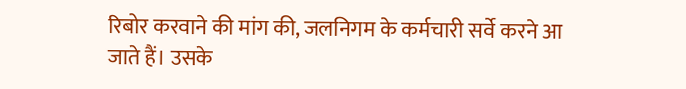रिबोर करवाने की मांग की, जलनिगम के कर्मचारी सर्वे करने आ जाते हैं। उसके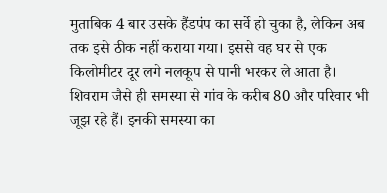मुताबिक 4 बार उसके हैंडपंप का सर्वे हो चुका है, लेकिन अब तक इसे ठीक नहीं कराया गया। इससे वह घर से एक किलोमीटर दूर लगे नलकूप से पानी भरकर ले आता है। शिवराम जैसे ही समस्या से गांव के करीब 80 और परिवार भी जूझ रहे हैं। इनकी समस्या का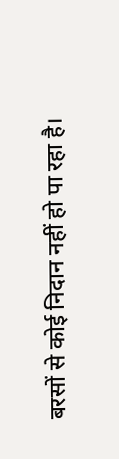बरसों से कोई निदान नहीं हो पा रहा है।